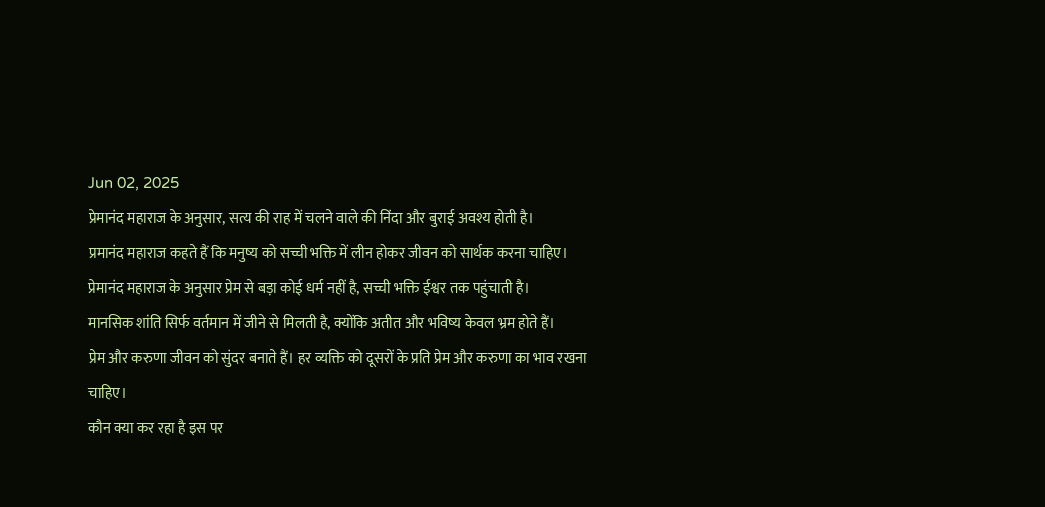Jun 02, 2025
प्रेमानंद महाराज के अनुसार, सत्य की राह में चलने वाले की निंदा और बुराई अवश्य होती है।
प्रमानंद महाराज कहते हैं कि मनुष्य को सच्ची भक्ति में लीन होकर जीवन को सार्थक करना चाहिए।
प्रेमानंद महाराज के अनुसार प्रेम से बड़ा कोई धर्म नहीं है, सच्ची भक्ति ईश्वर तक पहुंचाती है।
मानसिक शांति सिर्फ वर्तमान में जीने से मिलती है, क्योंकि अतीत और भविष्य केवल भ्रम होते हैं।
प्रेम और करुणा जीवन को सुंदर बनाते हैं। हर व्यक्ति को दूसरों के प्रति प्रेम और करुणा का भाव रखना चाहिए।
कौन क्या कर रहा है इस पर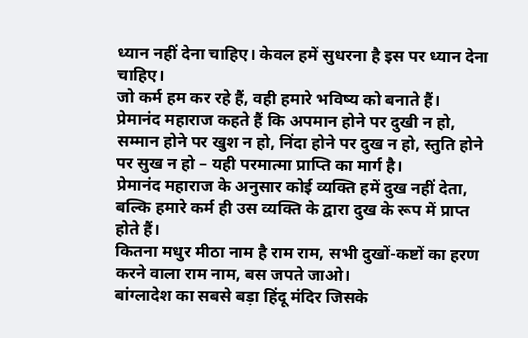ध्यान नहीं देना चाहिए। केवल हमें सुधरना है इस पर ध्यान देना चाहिए।
जो कर्म हम कर रहे हैं, वही हमारे भविष्य को बनाते हैं।
प्रेमानंद महाराज कहते हैं कि अपमान होने पर दुखी न हो, सम्मान होने पर खुश न हो, निंदा होने पर दुख न हो, स्तुति होने पर सुख न हो – यही परमात्मा प्राप्ति का मार्ग है।
प्रेमानंद महाराज के अनुसार कोई व्यक्ति हमें दुख नहीं देता, बल्कि हमारे कर्म ही उस व्यक्ति के द्वारा दुख के रूप में प्राप्त होते हैं।
कितना मधुर मीठा नाम है राम राम, सभी दुखों-कष्टों का हरण करने वाला राम नाम, बस जपते जाओ।
बांग्लादेश का सबसे बड़ा हिंदू मंदिर जिसके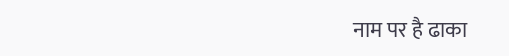नाम पर है ढाका